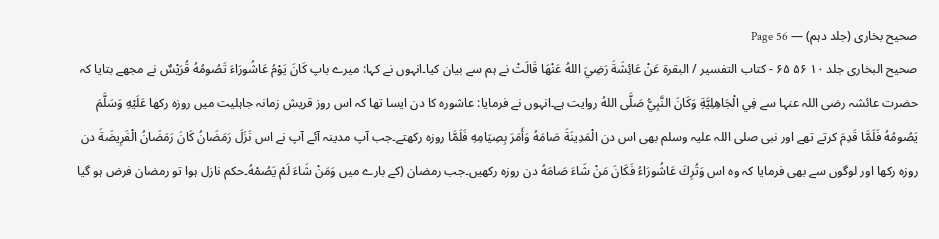صحیح بخاری (جلد دہم) — Page 56
صحیح البخاری جلد ۱۰ ۵۶ ۶۵ - کتاب التفسير / البقرة عَنْ عَائِشَةَ رَضِيَ اللهُ عَنْهَا قَالَتْ نے ہم سے بیان کیا۔انہوں نے کہا: میرے باپ كَانَ يَوْمُ عَاشُورَاءَ تَصُومُهُ قُرَيْسٌ نے مجھے بتایا کہ حضرت عائشہ رضی اللہ عنہا سے فِي الْجَاهِلِيَّةِ وَكَانَ النَّبِيُّ صَلَّى اللهُ روایت ہے۔انہوں نے فرمایا: عاشورہ کا دن ایسا تھا کہ اس روز قریش زمانہ جاہلیت میں روزہ رکھا عَلَيْهِ وَسَلَّمَ يَصُومُهُ فَلَمَّا قَدِمَ کرتے تھے اور نبی صلی اللہ علیہ وسلم بھی اس دن الْمَدِينَةَ صَامَهُ وَأَمَرَ بِصِيَامِهِ فَلَمَّا روزہ رکھتے۔جب آپ مدینہ آئے آپ نے اس نَزَلَ رَمَضَانُ كَانَ رَمَضَانُ الْفَرِيضَةَ دن روزہ رکھا اور لوگوں سے بھی فرمایا کہ وہ اس وَتُرِكَ عَاشُورَاءُ فَكَانَ مَنْ شَاءَ صَامَهُ دن روزہ رکھیں۔جب رمضان (کے بارے میں وَمَنْ شَاءَ لَمْ يَصُمْهُ۔حکم نازل ہوا تو رمضان فرض ہو گیا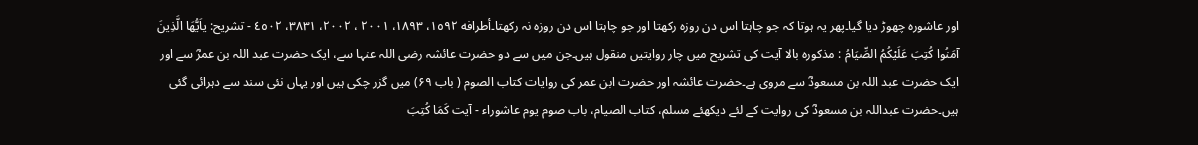اور عاشورہ چھوڑ دیا گیا۔پھر یہ ہوتا کہ جو چاہتا اس دن روزہ رکھتا اور جو چاہتا اس دن روزہ نہ رکھتا۔أطرافه ١٥٩٢، ۱۸۹۳، ۲۰۰۱ ، ۲۰۰۲، ۳۸۳۱، ٤٥٠۲ - تشریح: ياَيُّهَا الَّذِينَ آمَنُوا كُتِبَ عَلَيْكُمُ الصِّيَامُ : مذکورہ بالا آیت کی تشریح میں چار روایتیں منقول ہیں۔جن میں سے دو حضرت عائشہ رضی اللہ عنہا سے، ایک حضرت عبد اللہ بن عمرؓ سے اور ایک حضرت عبد اللہ بن مسعودؓ سے مروی ہے۔حضرت عائشہ اور حضرت ابن عمر کی روایات کتاب الصوم ( باب ۶۹) میں گزر چکی ہیں اور یہاں نئی سند سے دہرائی گئی ہیں۔حضرت عبداللہ بن مسعودؓ کی روایت کے لئے دیکھئے مسلم، کتاب الصیام، باب صوم یوم عاشوراء - آيت كَمَا كُتِبَ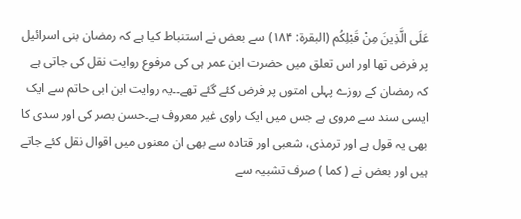عَلَى الَّذِينَ مِنْ قَبْلِكُم (البقرة: ۱۸۴) سے بعض نے استنباط کیا ہے کہ رمضان بنی اسرائیل پر فرض تھا اور اس تعلق میں حضرت ابن عمر ہی کی مرفوع روایت نقل کی جاتی ہے کہ رمضان کے روزے پہلی امتوں پر فرض کئے گئے تھے۔۔یہ روایت ابن ابی حاتم سے ایک ایسی سند سے مروی ہے جس میں ایک راوی غیر معروف ہے۔حسن بصر کی اور سدی کا بھی یہ قول ہے اور ترمذی، شعبی اور قتادہ سے بھی ان معنوں میں اقوال نقل کئے جاتے ہیں اور بعض نے ( کما ) صرف تشبیہ سے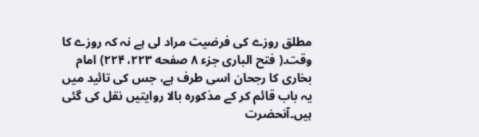مطلق روزے کی فرضیت مراد لی ہے نہ کہ روزے کا وقت۔( فتح الباری جزء ۸ صفحه ۲۲۳، ۲۲۴) امام بخاری کا رجحان اسی طرف ہے، جس کی تائید میں یہ باب قائم کر کے مذکورہ بالا روایتیں نقل کی گئی ہیں۔آنحضرت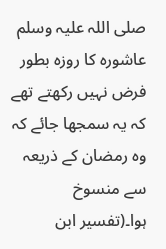صلی اللہ علیہ وسلم عاشورہ کا روزہ بطور فرض نہیں رکھتے تھے کہ یہ سمجھا جائے کہ وہ رمضان کے ذریعہ سے منسوخ ہوا۔(تفسير ابن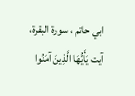ابي حاتم ، سورة البقرة، آيت يَأَيُّهَا الَّذِينَ آمَنُوا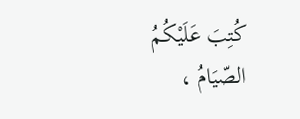كُتِبَ عَلَيْكُمُ الصّيَامُ ،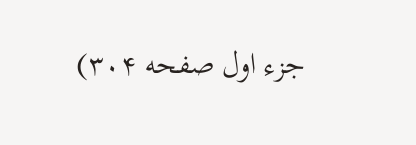جزء اول صفحه ۳۰۴)